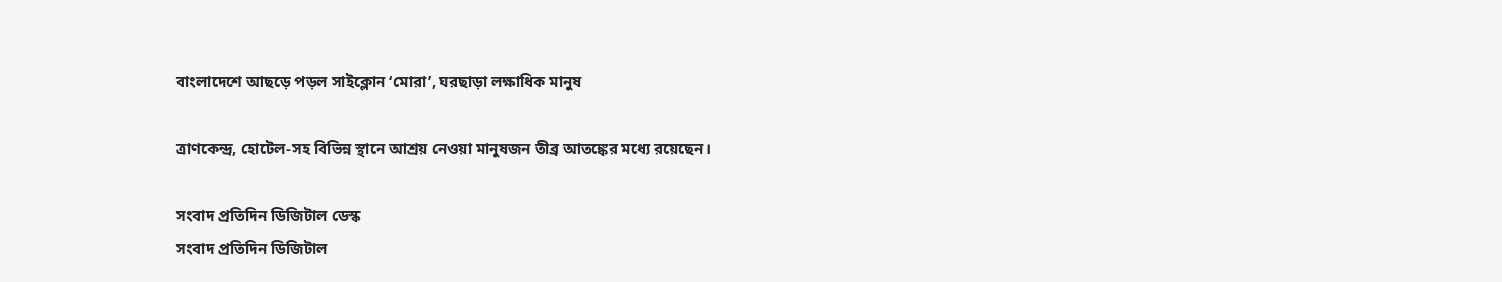বাংলাদেশে আছড়ে পড়ল সাইক্লোন ‘মোরা’, ঘরছাড়া লক্ষাধিক মানুষ

ত্রাণকেন্দ্র, হোটেল-সহ বিভিন্ন স্থানে আশ্রয় নেওয়া মানুষজন তীব্র আতঙ্কের মধ্যে রয়েছেন।

সংবাদ প্রতিদিন ডিজিটাল ডেস্ক
সংবাদ প্রতিদিন ডিজিটাল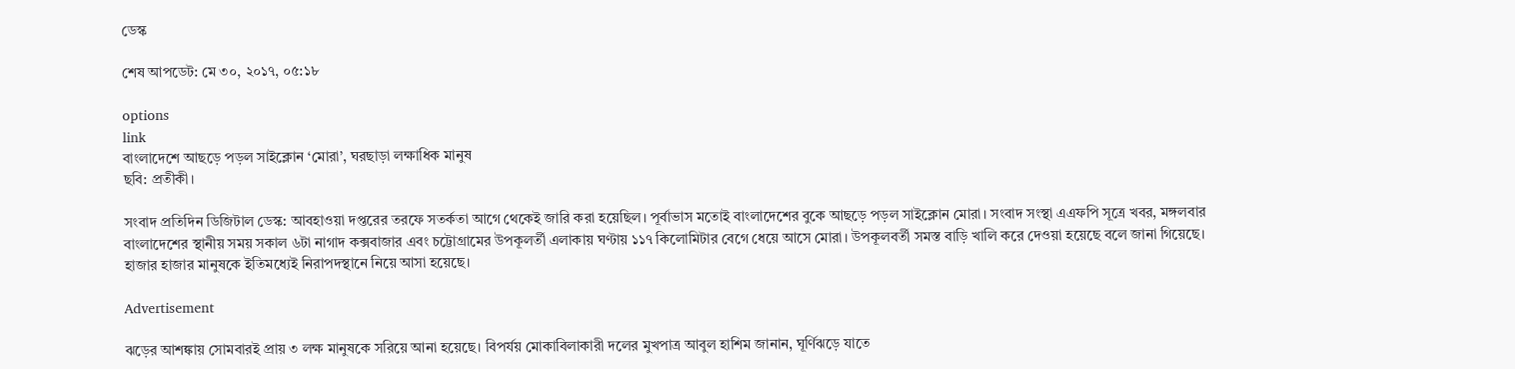ডেস্ক

শেষ আপডেট: মে ৩০, ২০১৭, ০৫:১৮

options
link
বাংলাদেশে আছড়ে পড়ল সাইক্লোন ‘মোরা’, ঘরছাড়া লক্ষাধিক মানুষ
ছবি: প্রতীকী।

সংবাদ প্রতিদিন ডিজিটাল ডেস্ক: আবহাওয়া দপ্তরের তরফে সতর্কতা আগে থেকেই জারি করা হয়েছিল। পূর্বাভাস মতোই বাংলাদেশের বুকে আছড়ে পড়ল সাইক্লোন মোরা। সংবাদ সংস্থা এএফপি সূত্রে খবর, মঙ্গলবার বাংলাদেশের স্থানীয় সময় সকাল ৬টা নাগাদ কক্সবাজার এবং চট্টোগ্রামের উপকূলর্তী এলাকায় ঘণ্টায় ১১৭ কিলোমিটার বেগে ধেয়ে আসে মোরা। উপকূলবর্তী সমস্ত বাড়ি খালি করে দেওয়া হয়েছে বলে জানা গিয়েছে। হাজার হাজার মানুষকে ইতিমধ্যেই নিরাপদস্থানে নিয়ে আসা হয়েছে।

Advertisement

ঝড়ের আশঙ্কায় সোমবারই প্রায় ৩ লক্ষ মানুষকে সরিয়ে আনা হয়েছে। বিপর্যয় মোকাবিলাকারী দলের মুখপাত্র আবুল হাশিম জানান, ঘূর্ণিঝড়ে যাতে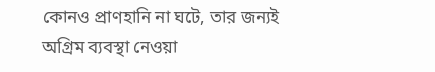কোনও প্রাণহানি না ঘটে, তার জন্যই অগ্রিম ব্যবস্থা নেওয়া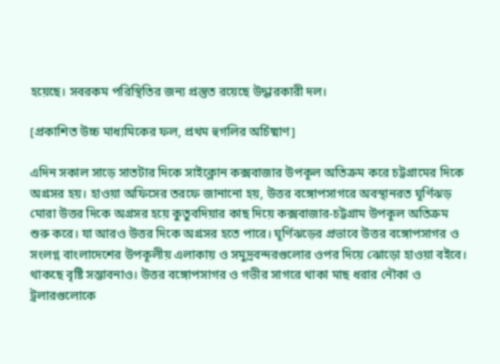হয়েছে। সবরকম পরিস্থিতির জন্য প্রস্তুত রয়েছে উদ্ধারকারী দল।

[প্রকাশিত উচ্চ মাধ্যমিকের ফল, প্রথম হুগলির অর্চিষ্মাণ]

এদিন সকাল সাড়ে সাতটার দিকে সাইক্লোন কক্সবাজার উপকূল অতিক্রম করে চট্টগ্রামের দিকে অগ্রসর হয়। হাওয়া অফিসের তরফে জানানো হয়, উত্তর বঙ্গোপসাগরে অবস্থানরত ঘূর্ণিঝড় মোরা উত্তর দিকে অগ্রসর হয়ে কুতুবদিয়ার কাছ দিয়ে কক্সবাজার-চট্টগ্রাম উপকূল অতিক্রম শুরু করে। যা আরও উত্তর দিকে অগ্রসর হতে পারে। ঘূর্ণিঝড়ের প্রভাবে উত্তর বঙ্গোপসাগর ও সংলগ্ন বাংলাদেশের উপকূলীয় এলাকায় ও সমুদ্রবন্দরগুলোর ওপর দিয়ে ঝোড়ো হাওয়া বইবে। থাকছে বৃষ্টি সম্ভাবনাও। উত্তর বঙ্গোপসাগর ও গভীর সাগরে থাকা মাছ ধরার নৌকা ও ট্রলারগুলোকে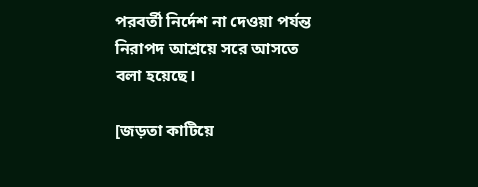পরবর্তী নির্দেশ না দেওয়া পর্যন্ত নিরাপদ আশ্রয়ে সরে আসতে বলা হয়েছে।

[জড়তা কাটিয়ে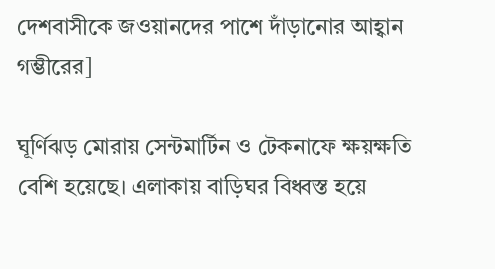দেশবাসীকে জওয়ানদের পাশে দাঁড়ানোর আহ্বান গম্ভীরের]

ঘূর্ণিঝড় মোরায় সেন্টমার্টিন ও টেকনাফে ক্ষয়ক্ষতি বেশি হয়েছে। এলাকায় বাড়িঘর বিধ্বস্ত হয়ে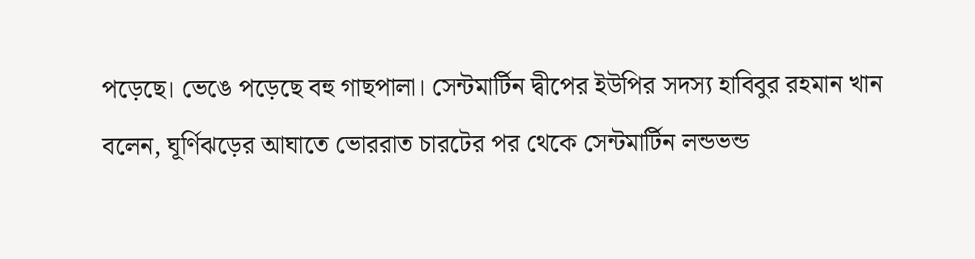পড়েছে। ভেঙে পড়েছে বহু গাছপালা। সেন্টমার্টিন দ্বীপের ইউপির সদস্য হাবিবুর রহমান খান বলেন, ঘূর্ণিঝড়ের আঘাতে ভোররাত চারটের পর থেকে সেন্টমার্টিন লন্ডভন্ড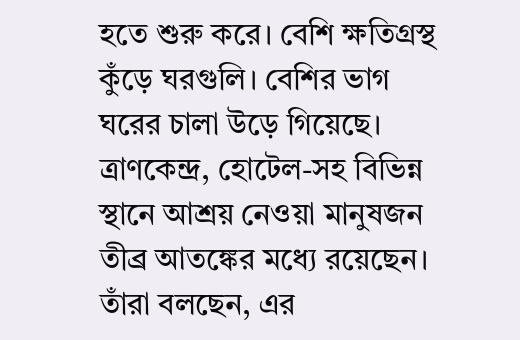হতে শুরু করে। বেশি ক্ষতিগ্রস্থ কুঁড়ে ঘরগুলি। বেশির ভাগ ঘরের চালা উড়ে গিয়েছে। ত্রাণকেন্দ্র, হোটেল-সহ বিভিন্ন স্থানে আশ্রয় নেওয়া মানুষজন তীব্র আতঙ্কের মধ্যে রয়েছেন। তাঁরা বলছেন, এর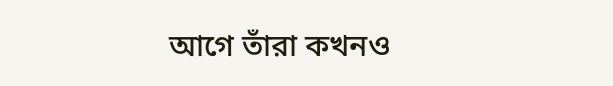আগে তাঁরা কখনও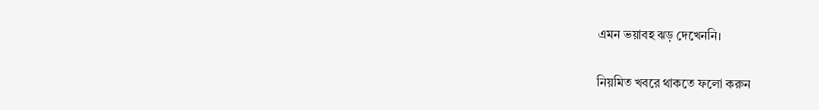এমন ভয়াবহ ঝড় দেখেননি।

নিয়মিত খবরে থাকতে ফলো করুন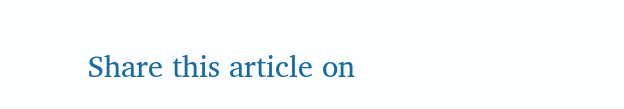Share this article on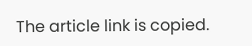The article link is copied.